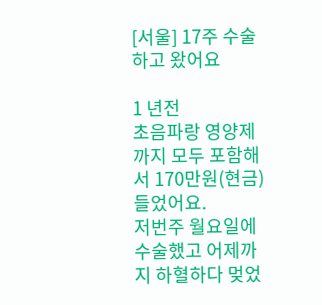[서울] 17주 수술하고 왔어요

1 년전
초음파랑 영양제까지 모두 포함해서 170만원(현금) 들었어요.
저번주 월요일에 수술했고 어제까지 하혈하다 멎었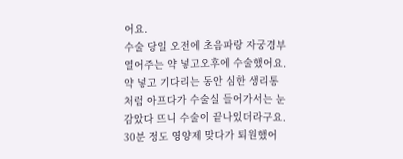어요.
수술 당일 오전에 초음파랑 자궁경부 열어주는 약 넣고오후에 수술했어요. 약 넣고 기다리는 동안 심한 생리통 처럼 아프다가 수술실 들어가서는 눈 감았다 뜨니 수술이 끝나있더라구요. 30분 정도 영양제 맞다가 퇴원했어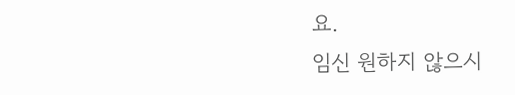요.
임신 원하지 않으시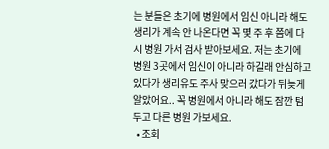는 분들은 초기에 병원에서 임신 아니라 해도 생리가 계속 안 나온다면 꼭 몇 주 후 쯤에 다시 병원 가서 검사 받아보세요. 저는 초기에 병원 3곳에서 임신이 아니라 하길래 안심하고 있다가 생리유도 주사 맞으러 갔다가 뒤늦게 알았어요.. 꼭 병원에서 아니라 해도 잠깐 텀 두고 다른 병원 가보세요.
  • 조회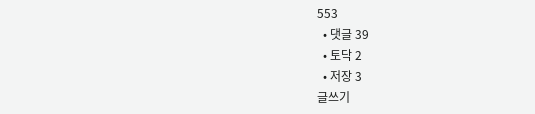553
  • 댓글 39
  • 토닥 2
  • 저장 3
글쓰기